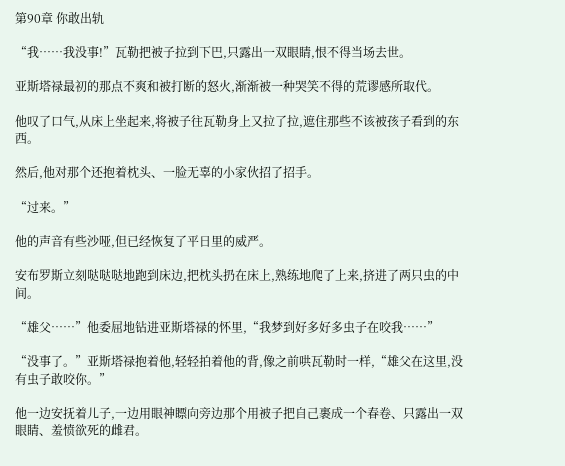第90章 你敢出轨

“我……我没事!”瓦勒把被子拉到下巴,只露出一双眼睛,恨不得当场去世。

亚斯塔禄最初的那点不爽和被打断的怒火,渐渐被一种哭笑不得的荒谬感所取代。

他叹了口气,从床上坐起来,将被子往瓦勒身上又拉了拉,遮住那些不该被孩子看到的东西。

然后,他对那个还抱着枕头、一脸无辜的小家伙招了招手。

“过来。”

他的声音有些沙哑,但已经恢复了平日里的威严。

安布罗斯立刻哒哒哒地跑到床边,把枕头扔在床上,熟练地爬了上来,挤进了两只虫的中间。

“雄父……”他委屈地钻进亚斯塔禄的怀里,“我梦到好多好多虫子在咬我……”

“没事了。”亚斯塔禄抱着他,轻轻拍着他的背,像之前哄瓦勒时一样,“雄父在这里,没有虫子敢咬你。”

他一边安抚着儿子,一边用眼神瞟向旁边那个用被子把自己裹成一个春卷、只露出一双眼睛、羞愤欲死的雌君。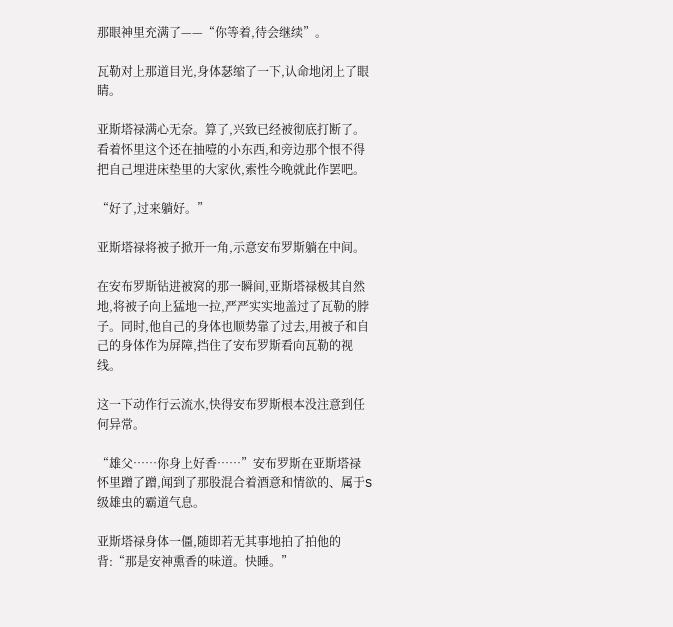那眼神里充满了——“你等着,待会继续”。

瓦勒对上那道目光,身体瑟缩了一下,认命地闭上了眼睛。

亚斯塔禄满心无奈。算了,兴致已经被彻底打断了。看着怀里这个还在抽噎的小东西,和旁边那个恨不得把自己埋进床垫里的大家伙,索性今晚就此作罢吧。

“好了,过来躺好。”

亚斯塔禄将被子掀开一角,示意安布罗斯躺在中间。

在安布罗斯钻进被窝的那一瞬间,亚斯塔禄极其自然地,将被子向上猛地一拉,严严实实地盖过了瓦勒的脖子。同时,他自己的身体也顺势靠了过去,用被子和自己的身体作为屏障,挡住了安布罗斯看向瓦勒的视线。

这一下动作行云流水,快得安布罗斯根本没注意到任何异常。

“雄父……你身上好香……”安布罗斯在亚斯塔禄怀里蹭了蹭,闻到了那股混合着酒意和情欲的、属于S级雄虫的霸道气息。

亚斯塔禄身体一僵,随即若无其事地拍了拍他的背:“那是安神熏香的味道。快睡。”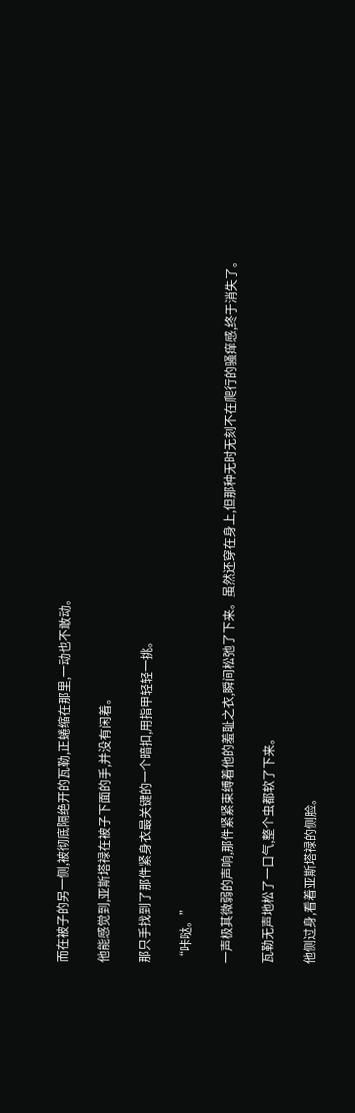而在被子的另一侧,被彻底隔绝开的瓦勒,正蜷缩在那里,一动也不敢动。

他能感觉到,亚斯塔禄在被子下面的手,并没有闲着。

那只手找到了那件紧身衣最关键的一个暗扣,用指甲轻轻一挑。

“咔哒。”

一声极其微弱的声响,那件紧紧束缚着他的羞耻之衣,瞬间松弛了下来。虽然还穿在身上,但那种无时无刻不在爬行的骚痒感,终于消失了。

瓦勒无声地松了一口气,整个虫都软了下来。

他侧过身,看着亚斯塔禄的侧脸。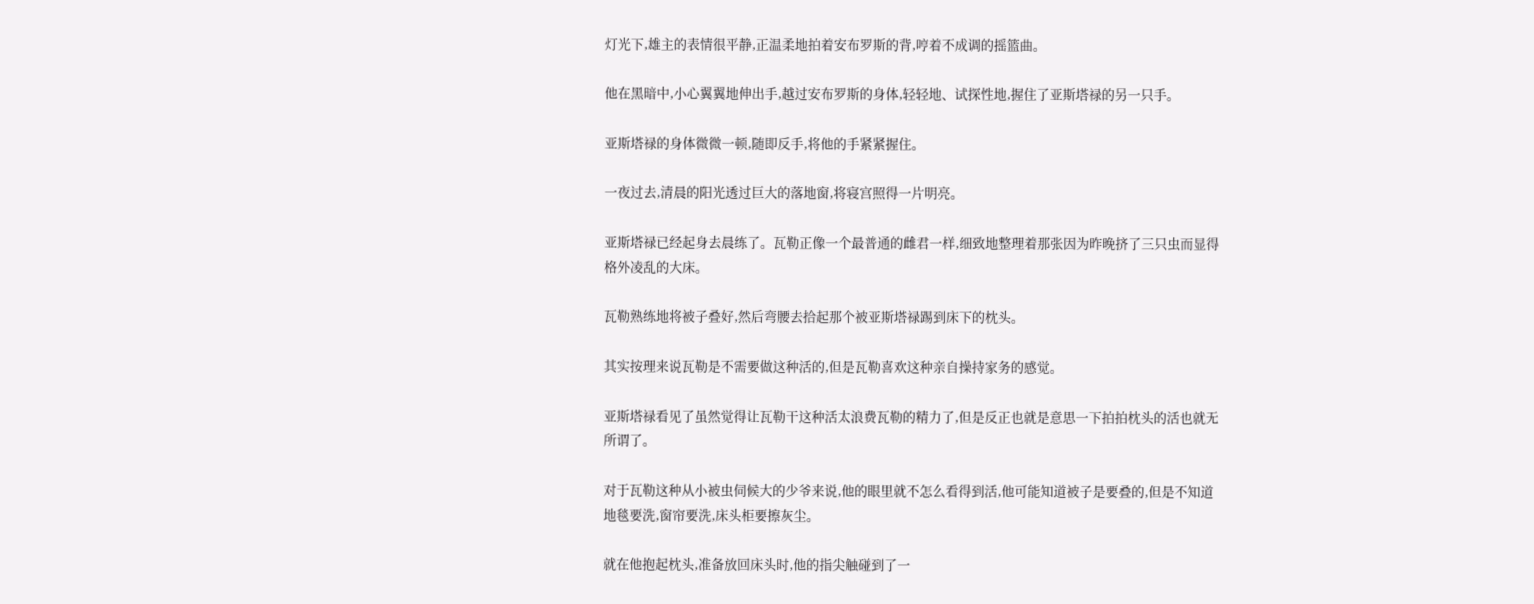灯光下,雄主的表情很平静,正温柔地拍着安布罗斯的背,哼着不成调的摇篮曲。

他在黑暗中,小心翼翼地伸出手,越过安布罗斯的身体,轻轻地、试探性地,握住了亚斯塔禄的另一只手。

亚斯塔禄的身体微微一顿,随即反手,将他的手紧紧握住。

一夜过去,清晨的阳光透过巨大的落地窗,将寝宫照得一片明亮。

亚斯塔禄已经起身去晨练了。瓦勒正像一个最普通的雌君一样,细致地整理着那张因为昨晚挤了三只虫而显得格外凌乱的大床。

瓦勒熟练地将被子叠好,然后弯腰去拾起那个被亚斯塔禄踢到床下的枕头。

其实按理来说瓦勒是不需要做这种活的,但是瓦勒喜欢这种亲自操持家务的感觉。

亚斯塔禄看见了虽然觉得让瓦勒干这种活太浪费瓦勒的精力了,但是反正也就是意思一下拍拍枕头的活也就无所谓了。

对于瓦勒这种从小被虫伺候大的少爷来说,他的眼里就不怎么看得到活,他可能知道被子是要叠的,但是不知道地毯要洗,窗帘要洗,床头柜要擦灰尘。

就在他抱起枕头,准备放回床头时,他的指尖触碰到了一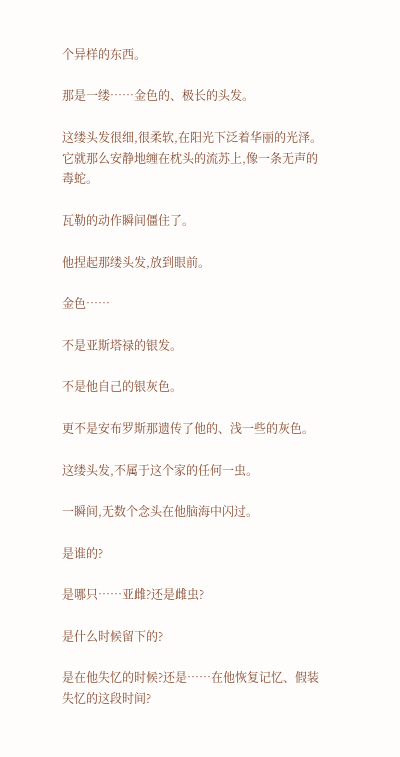个异样的东西。

那是一缕……金色的、极长的头发。

这缕头发很细,很柔软,在阳光下泛着华丽的光泽。它就那么安静地缠在枕头的流苏上,像一条无声的毒蛇。

瓦勒的动作瞬间僵住了。

他捏起那缕头发,放到眼前。

金色……

不是亚斯塔禄的银发。

不是他自己的银灰色。

更不是安布罗斯那遗传了他的、浅一些的灰色。

这缕头发,不属于这个家的任何一虫。

一瞬间,无数个念头在他脑海中闪过。

是谁的?

是哪只……亚雌?还是雌虫?

是什么时候留下的?

是在他失忆的时候?还是……在他恢复记忆、假装失忆的这段时间?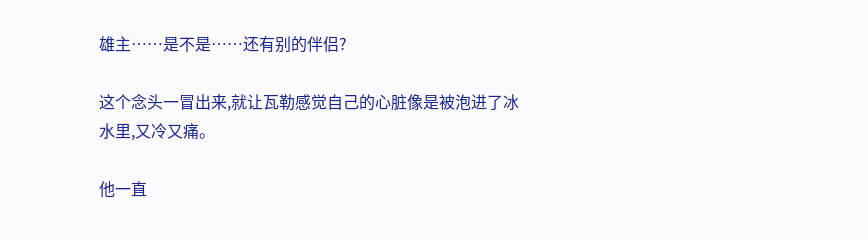雄主……是不是……还有别的伴侣?

这个念头一冒出来,就让瓦勒感觉自己的心脏像是被泡进了冰水里,又冷又痛。

他一直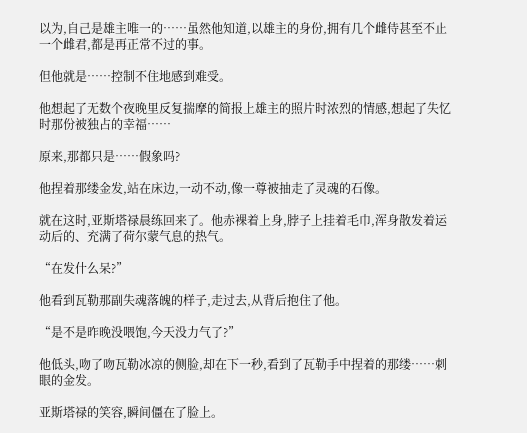以为,自己是雄主唯一的……虽然他知道,以雄主的身份,拥有几个雌侍甚至不止一个雌君,都是再正常不过的事。

但他就是……控制不住地感到难受。

他想起了无数个夜晚里反复揣摩的简报上雄主的照片时浓烈的情感,想起了失忆时那份被独占的幸福……

原来,那都只是……假象吗?

他捏着那缕金发,站在床边,一动不动,像一尊被抽走了灵魂的石像。

就在这时,亚斯塔禄晨练回来了。他赤裸着上身,脖子上挂着毛巾,浑身散发着运动后的、充满了荷尔蒙气息的热气。

“在发什么呆?”

他看到瓦勒那副失魂落魄的样子,走过去,从背后抱住了他。

“是不是昨晚没喂饱,今天没力气了?”

他低头,吻了吻瓦勒冰凉的侧脸,却在下一秒,看到了瓦勒手中捏着的那缕……刺眼的金发。

亚斯塔禄的笑容,瞬间僵在了脸上。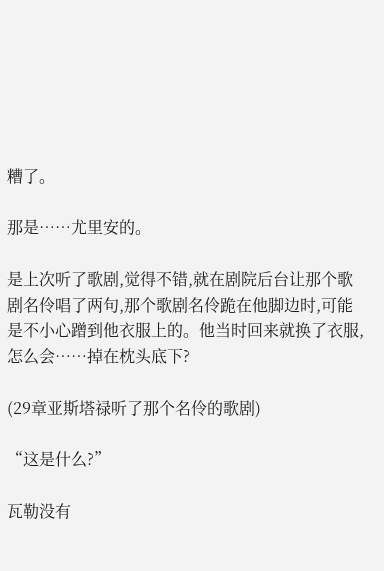糟了。

那是……尤里安的。

是上次听了歌剧,觉得不错,就在剧院后台让那个歌剧名伶唱了两句,那个歌剧名伶跪在他脚边时,可能是不小心蹭到他衣服上的。他当时回来就换了衣服,怎么会……掉在枕头底下?

(29章亚斯塔禄听了那个名伶的歌剧)

“这是什么?”

瓦勒没有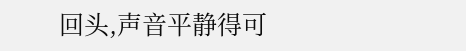回头,声音平静得可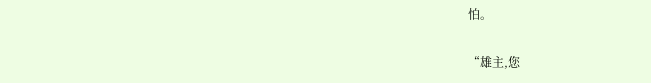怕。

“雄主,您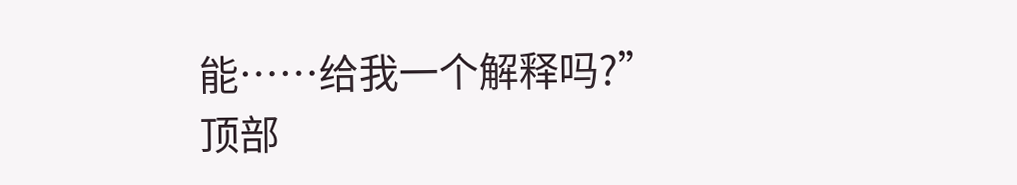能……给我一个解释吗?”
顶部